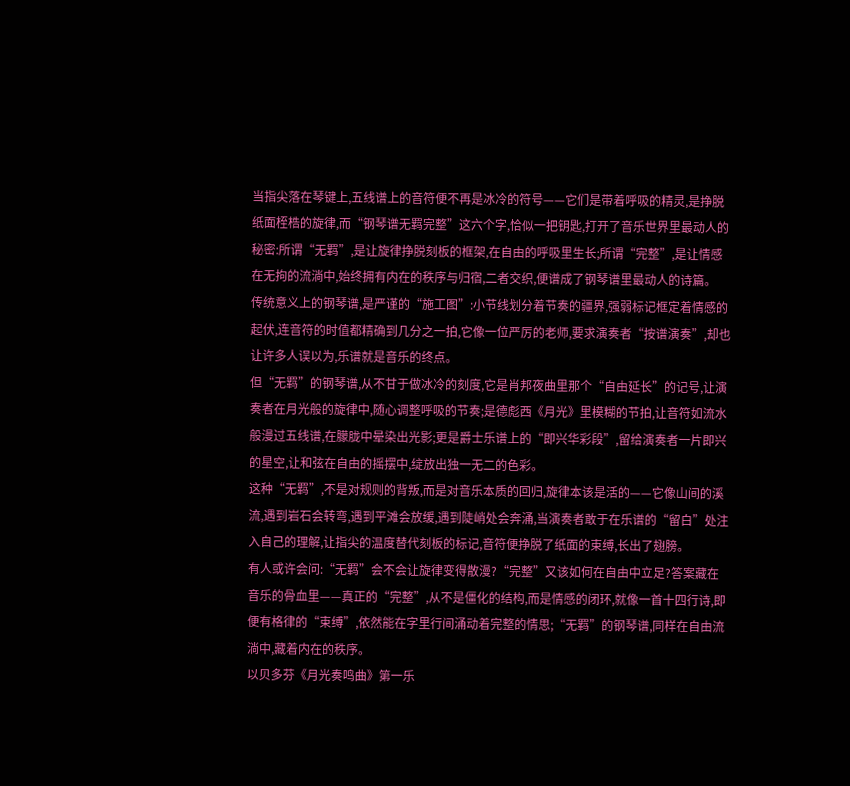当指尖落在琴键上,五线谱上的音符便不再是冰冷的符号——它们是带着呼吸的精灵,是挣脱纸面桎梏的旋律,而“钢琴谱无羁完整”这六个字,恰似一把钥匙,打开了音乐世界里最动人的秘密:所谓“无羁”,是让旋律挣脱刻板的框架,在自由的呼吸里生长;所谓“完整”,是让情感在无拘的流淌中,始终拥有内在的秩序与归宿,二者交织,便谱成了钢琴谱里最动人的诗篇。
传统意义上的钢琴谱,是严谨的“施工图”:小节线划分着节奏的疆界,强弱标记框定着情感的起伏,连音符的时值都精确到几分之一拍,它像一位严厉的老师,要求演奏者“按谱演奏”,却也让许多人误以为,乐谱就是音乐的终点。
但“无羁”的钢琴谱,从不甘于做冰冷的刻度,它是肖邦夜曲里那个“自由延长”的记号,让演奏者在月光般的旋律中,随心调整呼吸的节奏;是德彪西《月光》里模糊的节拍,让音符如流水般漫过五线谱,在朦胧中晕染出光影;更是爵士乐谱上的“即兴华彩段”,留给演奏者一片即兴的星空,让和弦在自由的摇摆中,绽放出独一无二的色彩。
这种“无羁”,不是对规则的背叛,而是对音乐本质的回归,旋律本该是活的——它像山间的溪流,遇到岩石会转弯,遇到平滩会放缓,遇到陡峭处会奔涌,当演奏者敢于在乐谱的“留白”处注入自己的理解,让指尖的温度替代刻板的标记,音符便挣脱了纸面的束缚,长出了翅膀。
有人或许会问:“无羁”会不会让旋律变得散漫?“完整”又该如何在自由中立足?答案藏在音乐的骨血里——真正的“完整”,从不是僵化的结构,而是情感的闭环,就像一首十四行诗,即便有格律的“束缚”,依然能在字里行间涌动着完整的情思;“无羁”的钢琴谱,同样在自由流淌中,藏着内在的秩序。
以贝多芬《月光奏鸣曲》第一乐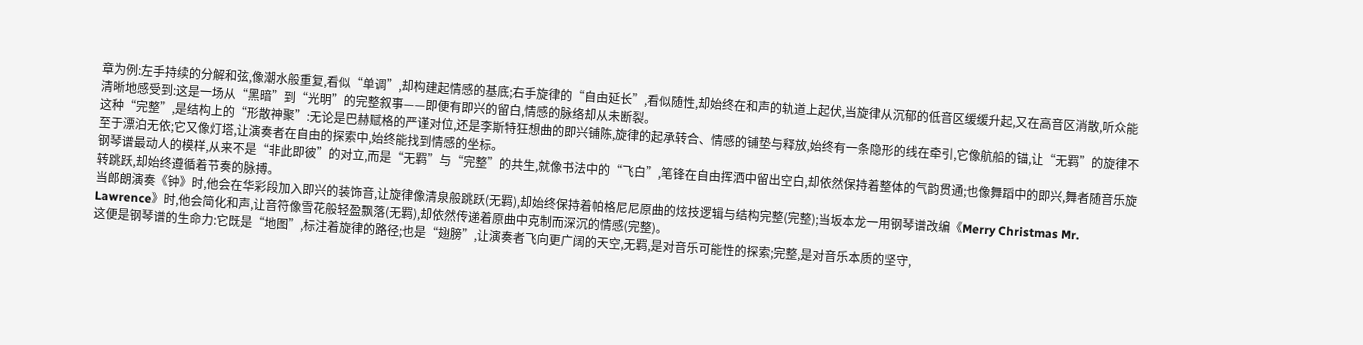章为例:左手持续的分解和弦,像潮水般重复,看似“单调”,却构建起情感的基底;右手旋律的“自由延长”,看似随性,却始终在和声的轨道上起伏,当旋律从沉郁的低音区缓缓升起,又在高音区消散,听众能清晰地感受到:这是一场从“黑暗”到“光明”的完整叙事——即便有即兴的留白,情感的脉络却从未断裂。
这种“完整”,是结构上的“形散神聚”:无论是巴赫赋格的严谨对位,还是李斯特狂想曲的即兴铺陈,旋律的起承转合、情感的铺垫与释放,始终有一条隐形的线在牵引,它像航船的锚,让“无羁”的旋律不至于漂泊无依;它又像灯塔,让演奏者在自由的探索中,始终能找到情感的坐标。
钢琴谱最动人的模样,从来不是“非此即彼”的对立,而是“无羁”与“完整”的共生,就像书法中的“飞白”,笔锋在自由挥洒中留出空白,却依然保持着整体的气韵贯通;也像舞蹈中的即兴,舞者随音乐旋转跳跃,却始终遵循着节奏的脉搏。
当郎朗演奏《钟》时,他会在华彩段加入即兴的装饰音,让旋律像清泉般跳跃(无羁),却始终保持着帕格尼尼原曲的炫技逻辑与结构完整(完整);当坂本龙一用钢琴谱改编《Merry Christmas Mr. Lawrence》时,他会简化和声,让音符像雪花般轻盈飘落(无羁),却依然传递着原曲中克制而深沉的情感(完整)。
这便是钢琴谱的生命力:它既是“地图”,标注着旋律的路径;也是“翅膀”,让演奏者飞向更广阔的天空,无羁,是对音乐可能性的探索;完整,是对音乐本质的坚守,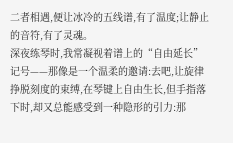二者相遇,便让冰冷的五线谱,有了温度;让静止的音符,有了灵魂。
深夜练琴时,我常凝视着谱上的“自由延长”记号——那像是一个温柔的邀请:去吧,让旋律挣脱刻度的束缚,在琴键上自由生长,但手指落下时,却又总能感受到一种隐形的引力:那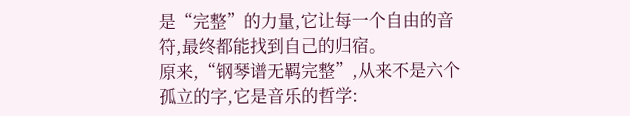是“完整”的力量,它让每一个自由的音符,最终都能找到自己的归宿。
原来,“钢琴谱无羁完整”,从来不是六个孤立的字,它是音乐的哲学: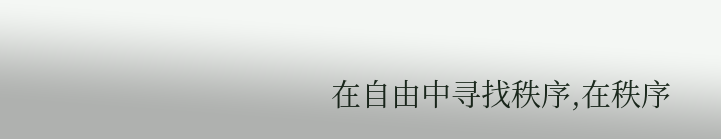在自由中寻找秩序,在秩序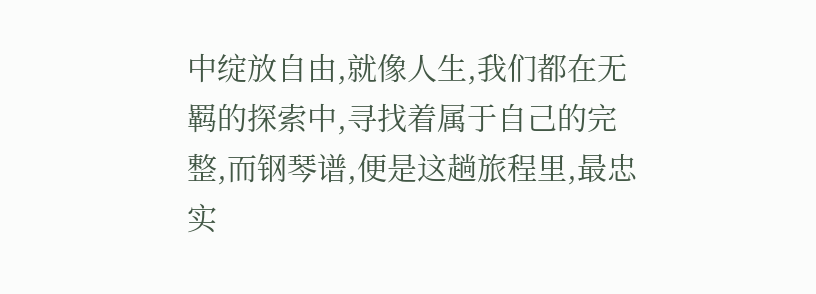中绽放自由,就像人生,我们都在无羁的探索中,寻找着属于自己的完整,而钢琴谱,便是这趟旅程里,最忠实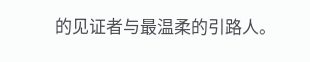的见证者与最温柔的引路人。